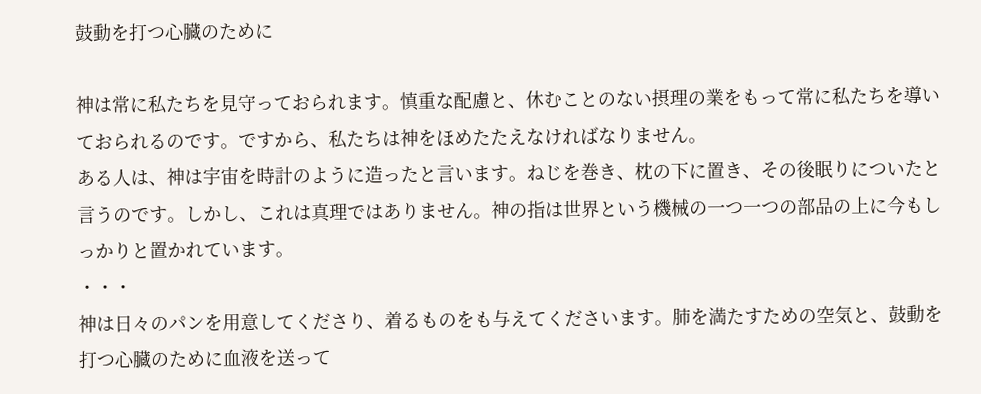鼓動を打つ心臓のために

神は常に私たちを見守っておられます。慎重な配慮と、休むことのない摂理の業をもって常に私たちを導いておられるのです。ですから、私たちは神をほめたたえなければなりません。
ある人は、神は宇宙を時計のように造ったと言います。ねじを巻き、枕の下に置き、その後眠りについたと言うのです。しかし、これは真理ではありません。神の指は世界という機械の一つ一つの部品の上に今もしっかりと置かれています。
・・・
神は日々のパンを用意してくださり、着るものをも与えてくださいます。肺を満たすための空気と、鼓動を打つ心臓のために血液を送って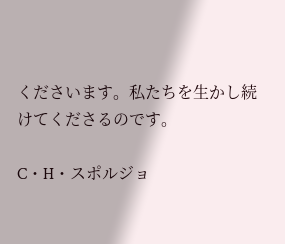くださいます。私たちを生かし続けてくださるのです。

C・H・スポルジョ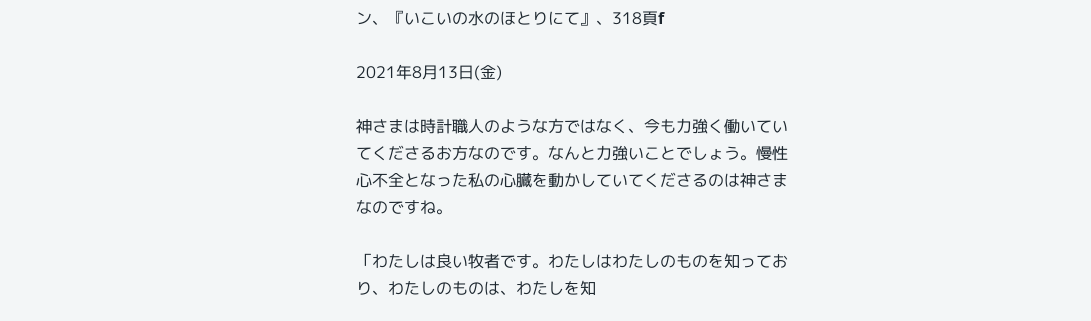ン、『いこいの水のほとりにて』、318頁f

2021年8月13日(金)

神さまは時計職人のような方ではなく、今も力強く働いていてくださるお方なのです。なんと力強いことでしょう。慢性心不全となった私の心臓を動かしていてくださるのは神さまなのですね。

「わたしは良い牧者です。わたしはわたしのものを知っており、わたしのものは、わたしを知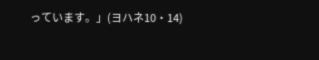っています。」(ヨハネ10・14)